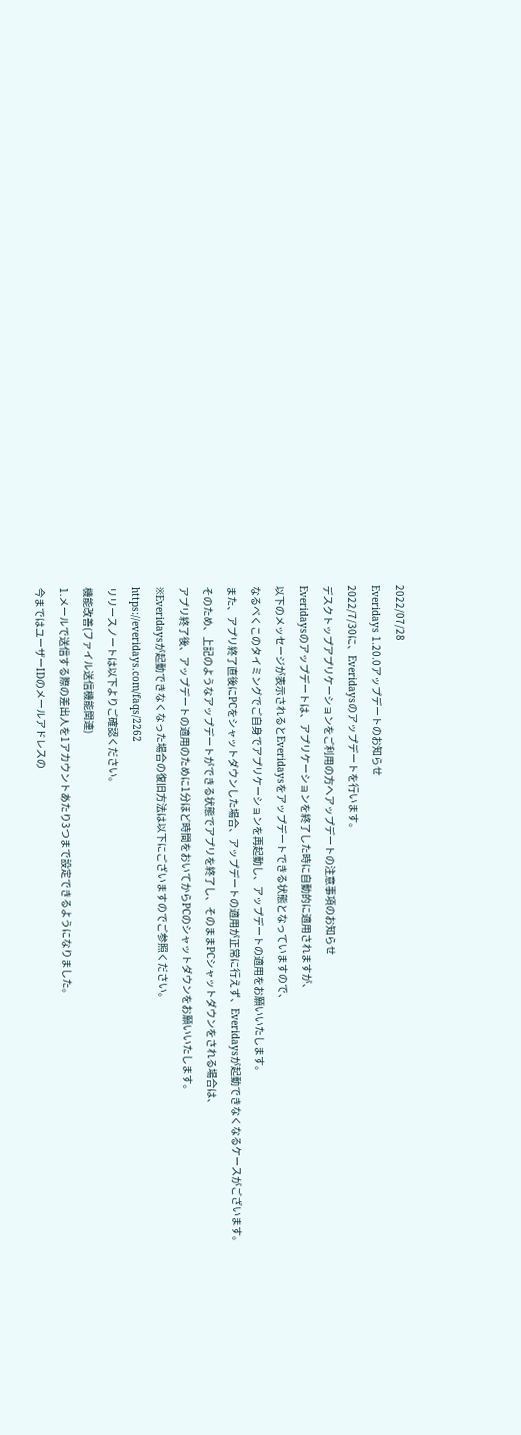2022/07/28
Everidays 1.20.0アップデートのお知らせ
2022/7/30に、Everidaysのアップデートを行います。
デスクトップアプリケーションをご利用の方へアップデートの注意事項のお知らせ
Everidaysのアップデートは、アプリケーションを終了した時に自動的に適用されますが、
以下のメッセージが表示されるとEveridaysをアップデートできる状態となっていますので、
なるべくこのタイミングでご自身でアプリケーションを再起動し、アップデートの適用をお願いいたします。
また、アプリ終了直後にPCをシャットダウンした場合、アップデートの適用が正常に行えず、Everidaysが起動できなくなるケースがございます。
そのため、上記のようなアップデートができる状態でアプリを終了し、そのままPCシャットダウンをされる場合は、
アプリ終了後、アップデートの適用のために1分ほど時間をおいてからPCのシャットダウンをお願いいたします。
※Everidaysが起動できなくなった場合の復旧方法は以下にございますのでご参照ください。
https://everidays.com/faqs/2262
リリースノートは以下よりご確認ください。
機能改善(ファイル送信機能関連)
1.メールで送信する際の差出人を1アカウントあたり3つまで設定できるようになりました。
今まではユーザーIDのメールアドレスの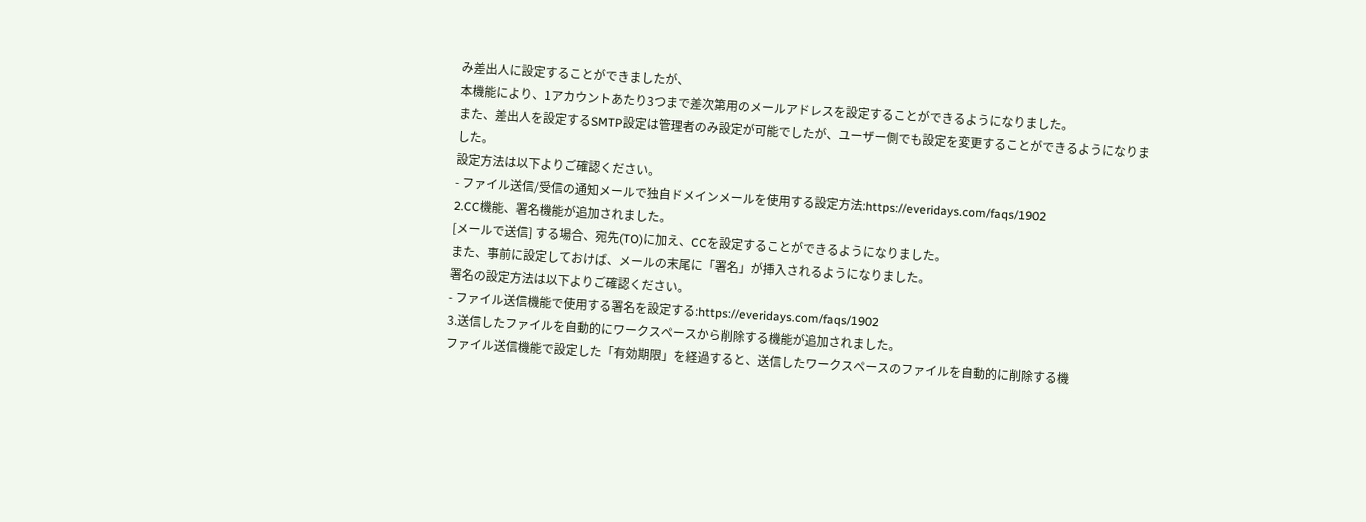み差出人に設定することができましたが、
本機能により、1アカウントあたり3つまで差次第用のメールアドレスを設定することができるようになりました。
また、差出人を設定するSMTP設定は管理者のみ設定が可能でしたが、ユーザー側でも設定を変更することができるようになりました。
設定方法は以下よりご確認ください。
- ファイル送信/受信の通知メールで独自ドメインメールを使用する設定方法:https://everidays.com/faqs/1902
2.CC機能、署名機能が追加されました。
[メールで送信] する場合、宛先(TO)に加え、CCを設定することができるようになりました。
また、事前に設定しておけば、メールの末尾に「署名」が挿入されるようになりました。
署名の設定方法は以下よりご確認ください。
- ファイル送信機能で使用する署名を設定する:https://everidays.com/faqs/1902
3.送信したファイルを自動的にワークスペースから削除する機能が追加されました。
ファイル送信機能で設定した「有効期限」を経過すると、送信したワークスペースのファイルを自動的に削除する機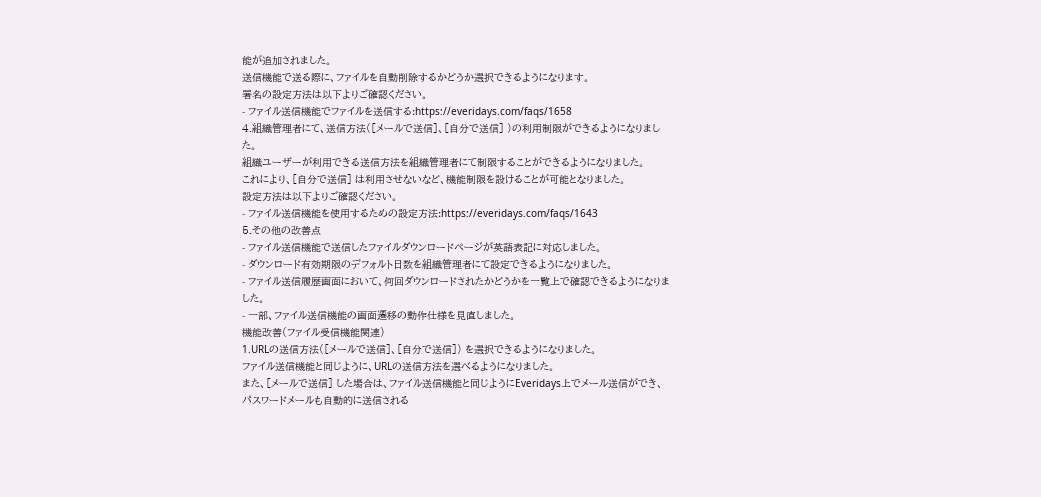能が追加されました。
送信機能で送る際に、ファイルを自動削除するかどうか選択できるようになります。
署名の設定方法は以下よりご確認ください。
- ファイル送信機能でファイルを送信する:https://everidays.com/faqs/1658
4.組織管理者にて、送信方法([メールで送信]、[自分で送信] )の利用制限ができるようになりました。
組織ユーザーが利用できる送信方法を組織管理者にて制限することができるようになりました。
これにより、[自分で送信] は利用させないなど、機能制限を設けることが可能となりました。
設定方法は以下よりご確認ください。
- ファイル送信機能を使用するための設定方法:https://everidays.com/faqs/1643
5.その他の改善点
- ファイル送信機能で送信したファイルダウンロードページが英語表記に対応しました。
- ダウンロード有効期限のデフォルト日数を組織管理者にて設定できるようになりました。
- ファイル送信履歴画面において、何回ダウンロードされたかどうかを一覧上で確認できるようになりました。
- 一部、ファイル送信機能の画面遷移の動作仕様を見直しました。
機能改善(ファイル受信機能関連)
1.URLの送信方法([メールで送信]、[自分で送信]) を選択できるようになりました。
ファイル送信機能と同じように、URLの送信方法を選べるようになりました。
また、[メールで送信] した場合は、ファイル送信機能と同じようにEveridays上でメール送信ができ、
パスワードメールも自動的に送信される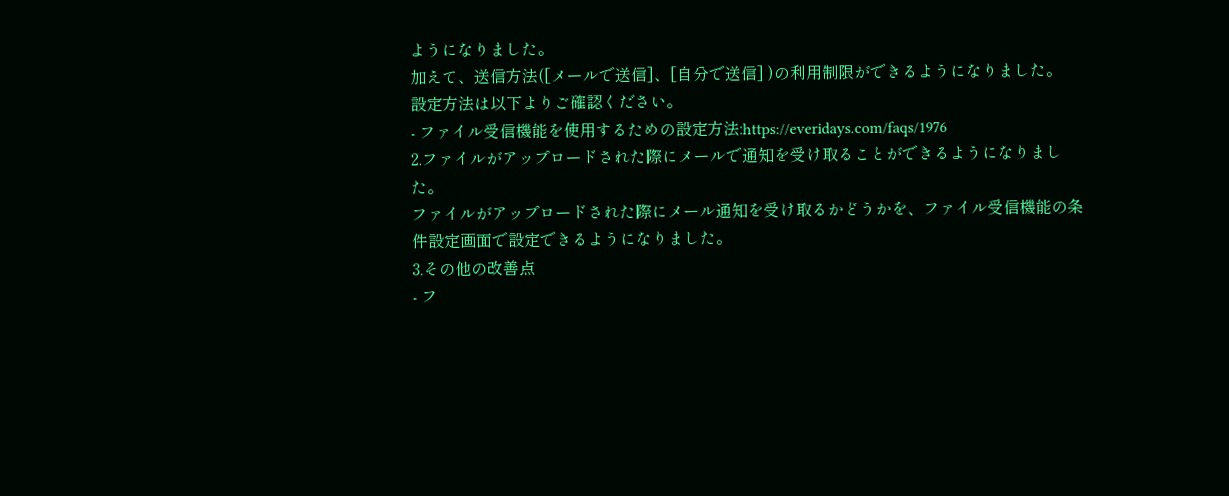ようになりました。
加えて、送信方法([メールで送信]、[自分で送信] )の利用制限ができるようになりました。
設定方法は以下よりご確認ください。
- ファイル受信機能を使用するための設定方法:https://everidays.com/faqs/1976
2.ファイルがアップロードされた際にメールで通知を受け取ることができるようになりました。
ファイルがアップロードされた際にメール通知を受け取るかどうかを、ファイル受信機能の条件設定画面で設定できるようになりました。
3.その他の改善点
- フ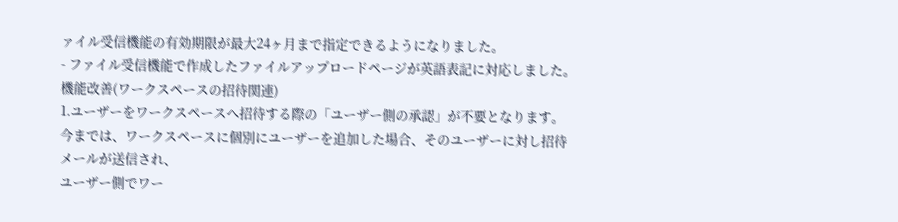ァイル受信機能の有効期限が最大24ヶ月まで指定できるようになりました。
- ファイル受信機能で作成したファイルアップロードページが英語表記に対応しました。
機能改善(ワークスペースの招待関連)
1.ユーザーをワークスペースへ招待する際の「ユーザー側の承認」が不要となります。
今までは、ワークスペースに個別にユーザーを追加した場合、そのユーザーに対し招待メールが送信され、
ユーザー側でワー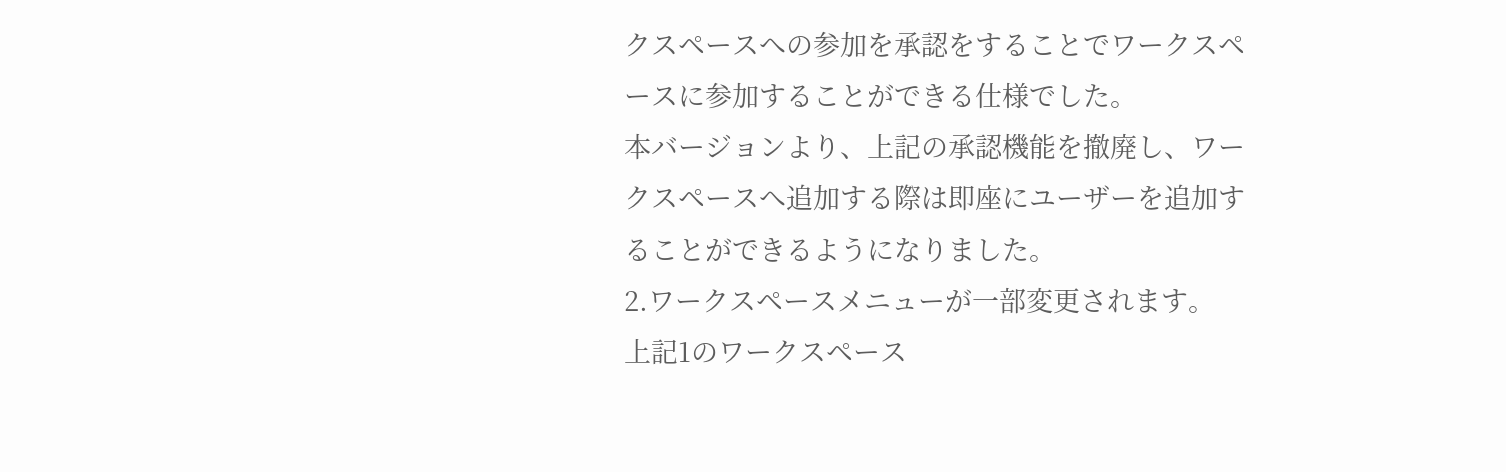クスペースへの参加を承認をすることでワークスペースに参加することができる仕様でした。
本バージョンより、上記の承認機能を撤廃し、ワークスペースへ追加する際は即座にユーザーを追加することができるようになりました。
2.ワークスペースメニューが一部変更されます。
上記1のワークスペース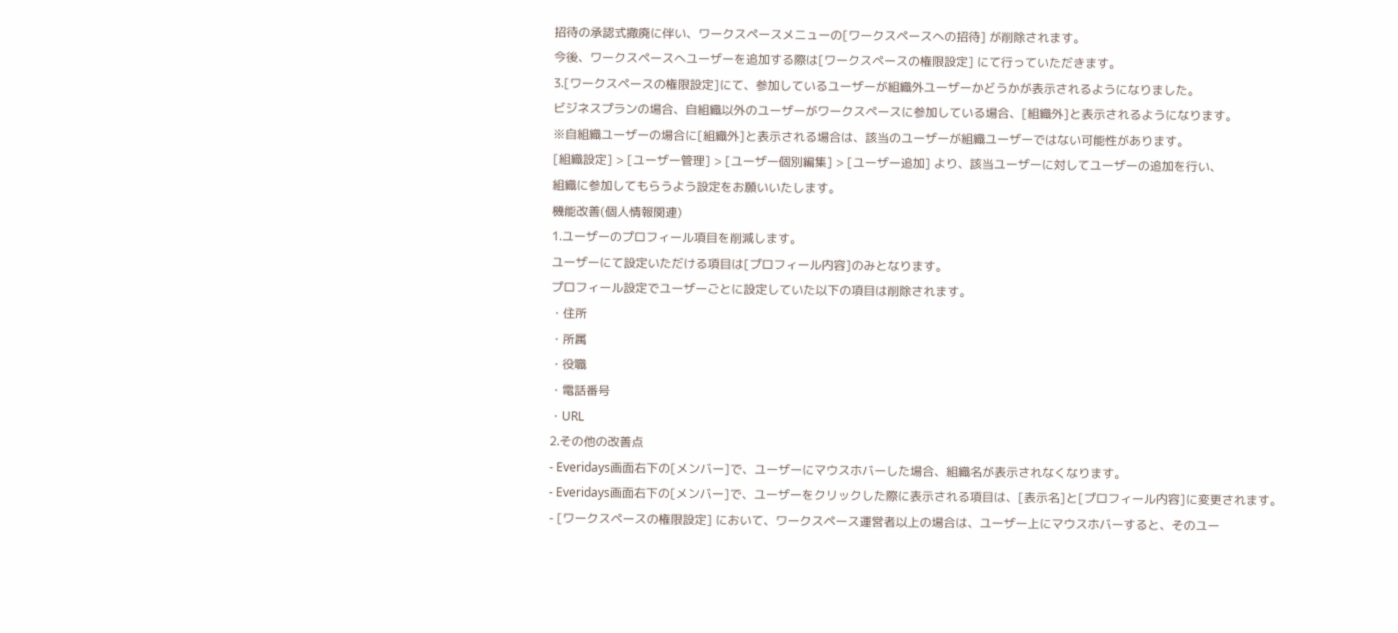招待の承認式撤廃に伴い、ワークスペースメニューの[ワークスペースへの招待] が削除されます。
今後、ワークスペースへユーザーを追加する際は[ワークスペースの権限設定] にて行っていただきます。
3.[ワークスペースの権限設定]にて、参加しているユーザーが組織外ユーザーかどうかが表示されるようになりました。
ビジネスプランの場合、自組織以外のユーザーがワークスペースに参加している場合、[組織外]と表示されるようになります。
※自組織ユーザーの場合に[組織外]と表示される場合は、該当のユーザーが組織ユーザーではない可能性があります。
[組織設定] > [ユーザー管理] > [ユーザー個別編集] > [ユーザー追加] より、該当ユーザーに対してユーザーの追加を行い、
組織に参加してもらうよう設定をお願いいたします。
機能改善(個人情報関連)
1.ユーザーのプロフィール項目を削減します。
ユーザーにて設定いただける項目は[プロフィール内容]のみとなります。
プロフィール設定でユーザーごとに設定していた以下の項目は削除されます。
・住所
・所属
・役職
・電話番号
・URL
2.その他の改善点
- Everidays画面右下の[メンバー]で、ユーザーにマウスホバーした場合、組織名が表示されなくなります。
- Everidays画面右下の[メンバー]で、ユーザーをクリックした際に表示される項目は、[表示名]と[プロフィール内容]に変更されます。
- [ワークスペースの権限設定] において、ワークスペース運営者以上の場合は、ユーザー上にマウスホバーすると、そのユー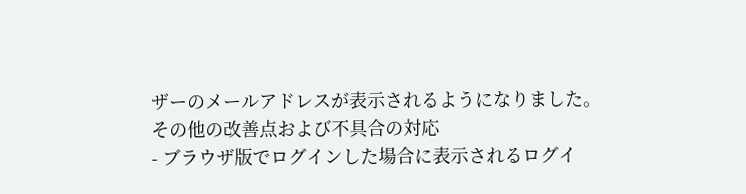ザーのメールアドレスが表示されるようになりました。
その他の改善点および不具合の対応
- ブラウザ版でログインした場合に表示されるログイ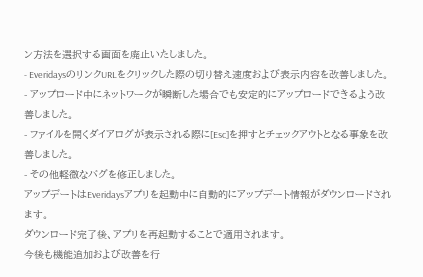ン方法を選択する画面を廃止いたしました。
- EveridaysのリンクURLをクリックした際の切り替え速度および表示内容を改善しました。
- アップロード中にネットワークが瞬断した場合でも安定的にアップロードできるよう改善しました。
- ファイルを開くダイアログが表示される際に[Esc]を押すとチェックアウトとなる事象を改善しました。
- その他軽微なバグを修正しました。
アップデートはEveridaysアプリを起動中に自動的にアップデート情報がダウンロードされます。
ダウンロード完了後、アプリを再起動することで適用されます。
今後も機能追加および改善を行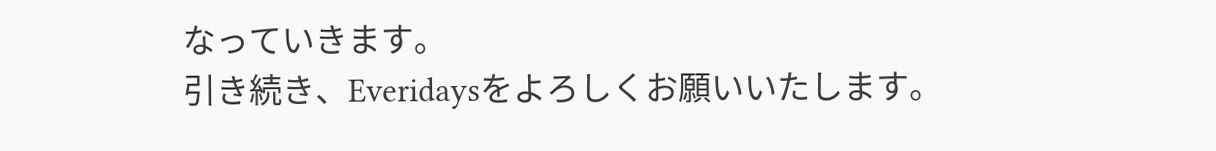なっていきます。
引き続き、Everidaysをよろしくお願いいたします。